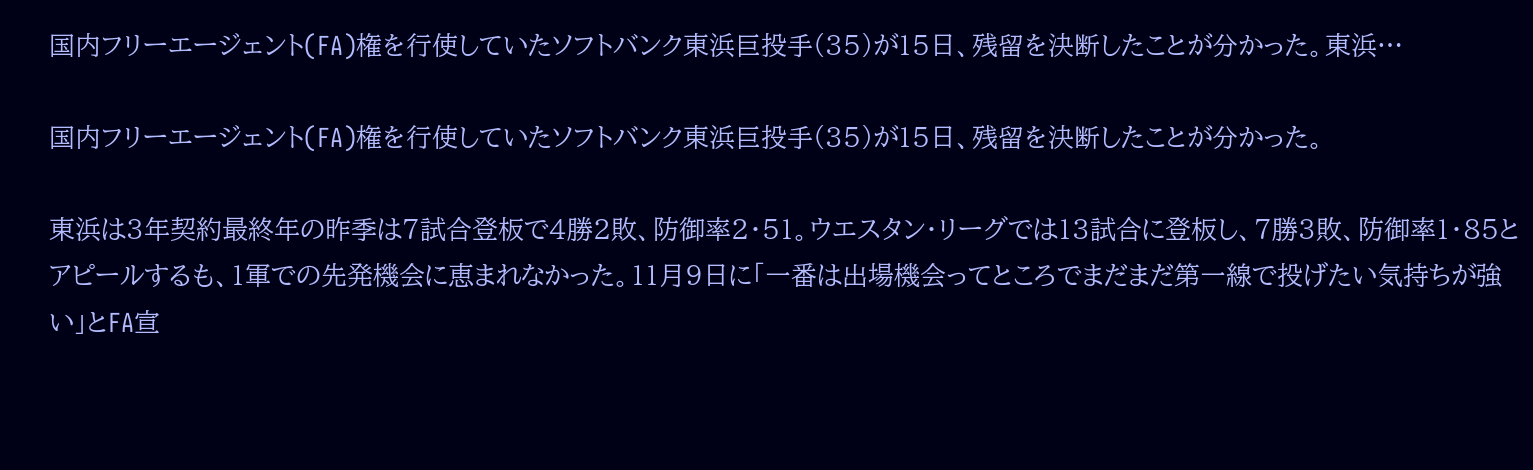国内フリーエージェント(FA)権を行使していたソフトバンク東浜巨投手(35)が15日、残留を決断したことが分かった。東浜…

国内フリーエージェント(FA)権を行使していたソフトバンク東浜巨投手(35)が15日、残留を決断したことが分かった。

東浜は3年契約最終年の昨季は7試合登板で4勝2敗、防御率2・51。ウエスタン・リーグでは13試合に登板し、7勝3敗、防御率1・85とアピールするも、1軍での先発機会に恵まれなかった。11月9日に「一番は出場機会ってところでまだまだ第一線で投げたい気持ちが強い」とFA宣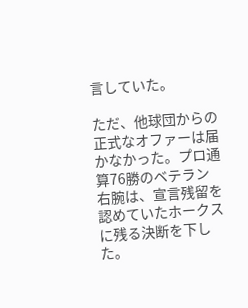言していた。

ただ、他球団からの正式なオファーは届かなかった。プロ通算76勝のベテラン右腕は、宣言残留を認めていたホークスに残る決断を下した。